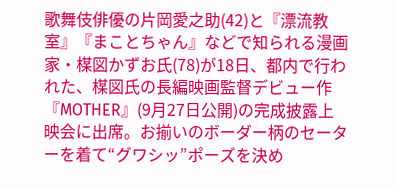歌舞伎俳優の片岡愛之助(42)と『漂流教室』『まことちゃん』などで知られる漫画家・楳図かずお氏(78)が18日、都内で行われた、楳図氏の長編映画監督デビュー作『MOTHER』(9月27日公開)の完成披露上映会に出席。お揃いのボーダー柄のセーターを着て“グワシッ”ポーズを決め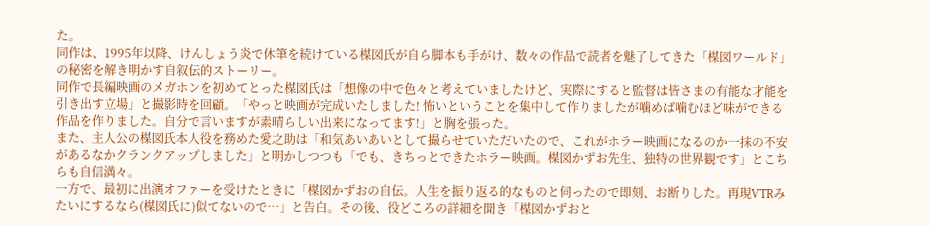た。
同作は、1995年以降、けんしょう炎で休筆を続けている楳図氏が自ら脚本も手がけ、数々の作品で読者を魅了してきた「楳図ワールド」の秘密を解き明かす自叙伝的ストーリー。
同作で長編映画のメガホンを初めてとった楳図氏は「想像の中で色々と考えていましたけど、実際にすると監督は皆さまの有能な才能を引き出す立場」と撮影時を回顧。「やっと映画が完成いたしました! 怖いということを集中して作りましたが噛めば噛むほど味ができる作品を作りました。自分で言いますが素晴らしい出来になってます!」と胸を張った。
また、主人公の楳図氏本人役を務めた愛之助は「和気あいあいとして撮らせていただいたので、これがホラー映画になるのか一抹の不安があるなかクランクアップしました」と明かしつつも「でも、きちっとできたホラー映画。楳図かずお先生、独特の世界観です」とこちらも自信満々。
一方で、最初に出演オファーを受けたときに「楳図かずおの自伝。人生を振り返る的なものと伺ったので即刻、お断りした。再現VTRみたいにするなら(楳図氏に)似てないので…」と告白。その後、役どころの詳細を聞き「楳図かずおと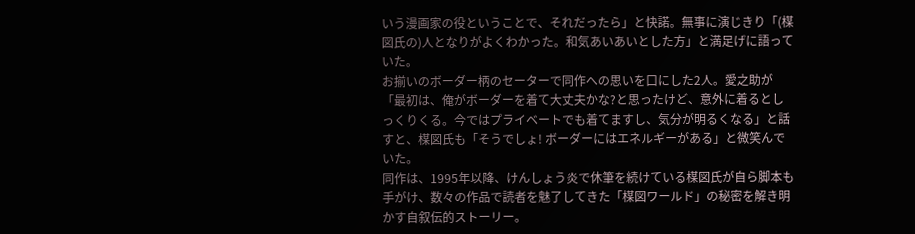いう漫画家の役ということで、それだったら」と快諾。無事に演じきり「(楳図氏の)人となりがよくわかった。和気あいあいとした方」と満足げに語っていた。
お揃いのボーダー柄のセーターで同作への思いを口にした2人。愛之助が「最初は、俺がボーダーを着て大丈夫かな?と思ったけど、意外に着るとしっくりくる。今ではプライベートでも着てますし、気分が明るくなる」と話すと、楳図氏も「そうでしょ! ボーダーにはエネルギーがある」と微笑んでいた。
同作は、1995年以降、けんしょう炎で休筆を続けている楳図氏が自ら脚本も手がけ、数々の作品で読者を魅了してきた「楳図ワールド」の秘密を解き明かす自叙伝的ストーリー。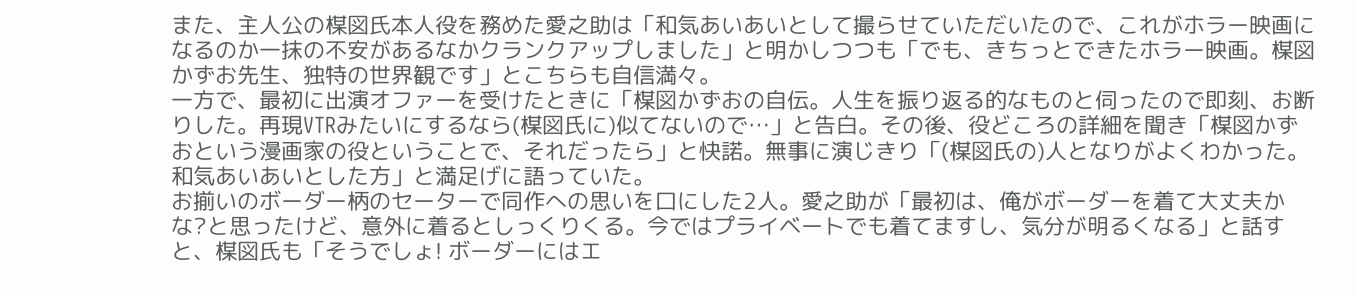また、主人公の楳図氏本人役を務めた愛之助は「和気あいあいとして撮らせていただいたので、これがホラー映画になるのか一抹の不安があるなかクランクアップしました」と明かしつつも「でも、きちっとできたホラー映画。楳図かずお先生、独特の世界観です」とこちらも自信満々。
一方で、最初に出演オファーを受けたときに「楳図かずおの自伝。人生を振り返る的なものと伺ったので即刻、お断りした。再現VTRみたいにするなら(楳図氏に)似てないので…」と告白。その後、役どころの詳細を聞き「楳図かずおという漫画家の役ということで、それだったら」と快諾。無事に演じきり「(楳図氏の)人となりがよくわかった。和気あいあいとした方」と満足げに語っていた。
お揃いのボーダー柄のセーターで同作への思いを口にした2人。愛之助が「最初は、俺がボーダーを着て大丈夫かな?と思ったけど、意外に着るとしっくりくる。今ではプライベートでも着てますし、気分が明るくなる」と話すと、楳図氏も「そうでしょ! ボーダーにはエ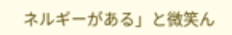ネルギーがある」と微笑ん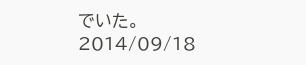でいた。
2014/09/18